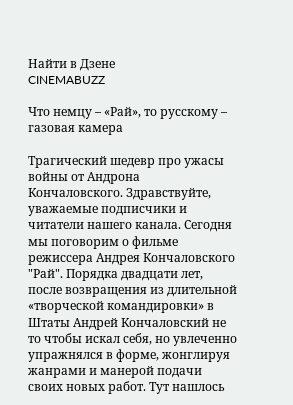Найти в Дзене
CINEMABUZZ

Что немцу – «Рай», то русскому – газовая камера

Трагический шедевр про ужасы войны от Андрона Кончаловского. Здравствуйте, уважаемые подписчики и читатели нашего канала. Сегодня мы поговорим о фильме режиссера Андрея Кончаловского "Рай". Порядка двадцати лет, после возвращения из длительной «творческой командировки» в Штаты Андрей Кончаловский не то чтобы искал себя, но увлеченно упражнялся в форме, жонглируя жанрами и манерой подачи своих новых работ. Тут нашлось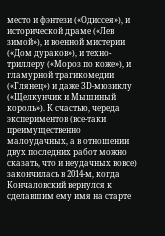место и фэнтези («Одиссея»), и исторической драме («Лев зимой»), и военной мистерии («Дом дураков»), и техно-триллеру («Мороз по коже»), и гламурной трагикомедии («Глянец») и даже ЗD-мюзиклу («Щелкунчик и Мышиный король»). К счастью, череда экспериментов (все-таки преимущественно малоудачных, а в отношении двух последних работ можно сказать, что и неудачных вовсе) закончилась в 2014-м, когда Кончаловский вернулся к сделавшим ему имя на старте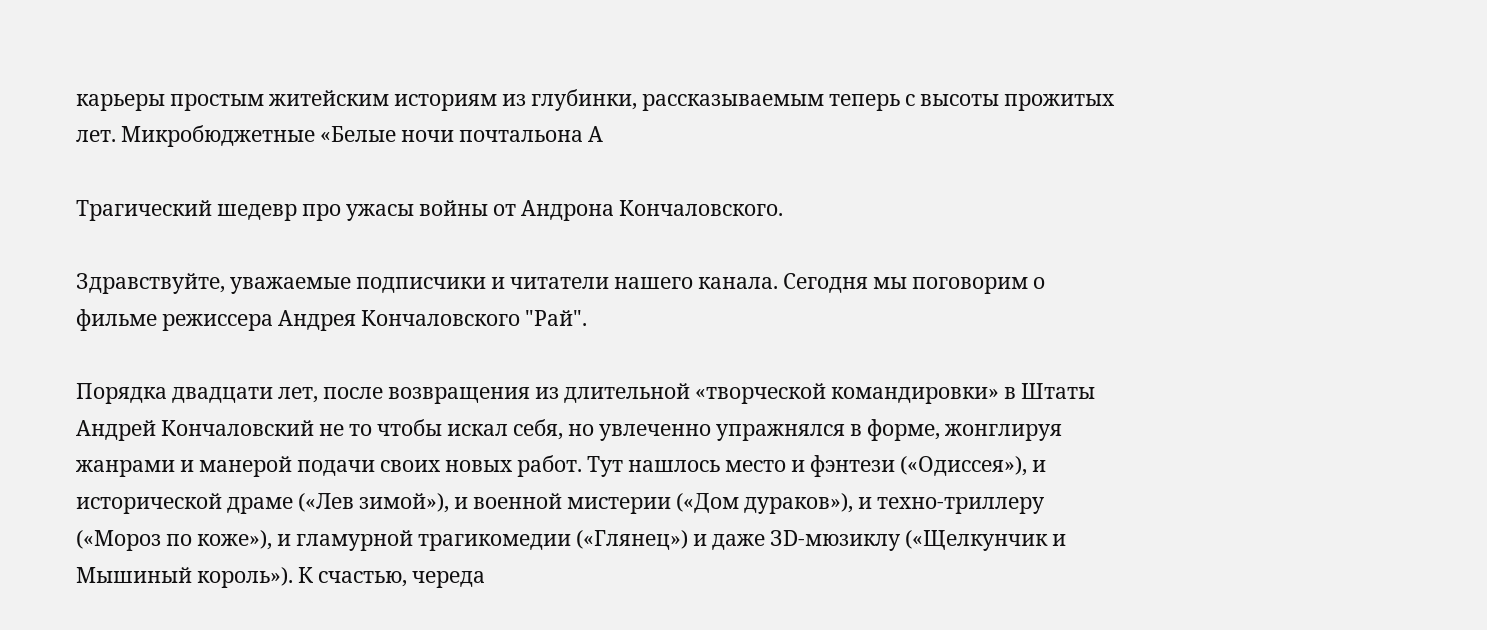карьеры простым житейским историям из глубинки, рассказываемым теперь с высоты прожитых лет. Микробюджетные «Белые ночи почтальона А

Трагический шедевр про ужасы войны от Андрона Кончаловского.

Здравствуйте, уважаемые подписчики и читатели нашего канала. Сегодня мы поговорим о фильме режиссера Андрея Кончаловского "Рай".

Порядка двадцати лет, после возвращения из длительной «творческой командировки» в Штаты Андрей Кончаловский не то чтобы искал себя, но увлеченно упражнялся в форме, жонглируя жанрами и манерой подачи своих новых работ. Тут нашлось место и фэнтези («Одиссея»), и исторической драме («Лев зимой»), и военной мистерии («Дом дураков»), и техно-триллеру («Мороз по коже»), и гламурной трагикомедии («Глянец») и даже ЗD-мюзиклу («Щелкунчик и Мышиный король»). К счастью, череда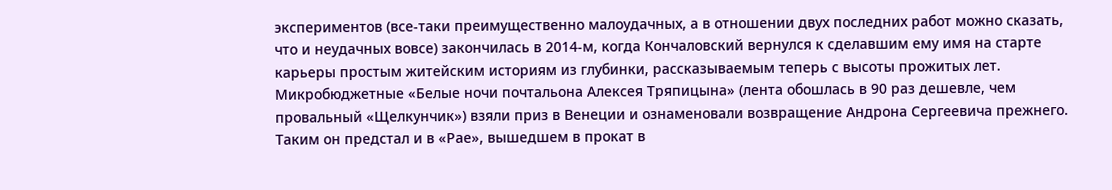экспериментов (все-таки преимущественно малоудачных, а в отношении двух последних работ можно сказать, что и неудачных вовсе) закончилась в 2014-м, когда Кончаловский вернулся к сделавшим ему имя на старте карьеры простым житейским историям из глубинки, рассказываемым теперь с высоты прожитых лет. Микробюджетные «Белые ночи почтальона Алексея Тряпицына» (лента обошлась в 90 раз дешевле, чем провальный «Щелкунчик») взяли приз в Венеции и ознаменовали возвращение Андрона Сергеевича прежнего. Таким он предстал и в «Рае», вышедшем в прокат в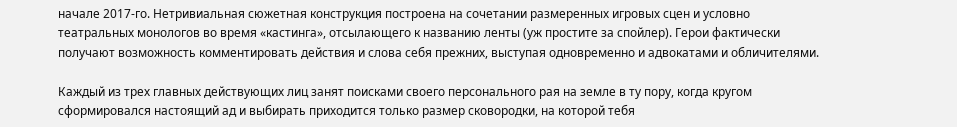начале 2017-го. Нетривиальная сюжетная конструкция построена на сочетании размеренных игровых сцен и условно театральных монологов во время «кастинга», отсылающего к названию ленты (уж простите за спойлер). Герои фактически получают возможность комментировать действия и слова себя прежних, выступая одновременно и адвокатами и обличителями.

Каждый из трех главных действующих лиц занят поисками своего персонального рая на земле в ту пору, когда кругом сформировался настоящий ад и выбирать приходится только размер сковородки, на которой тебя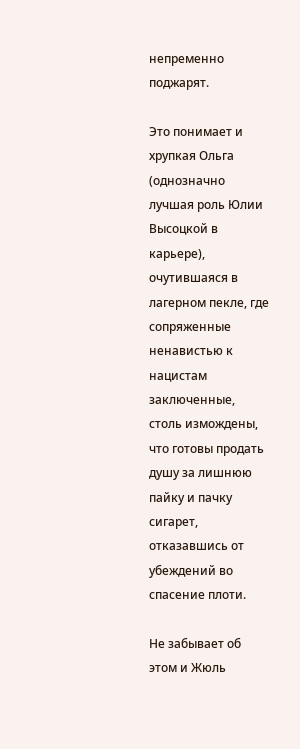непременно поджарят.

Это понимает и хрупкая Ольга (однозначно лучшая роль Юлии Высоцкой в карьере), очутившаяся в лагерном пекле, где сопряженные ненавистью к нацистам заключенные, столь измождены, что готовы продать душу за лишнюю пайку и пачку сигарет, отказавшись от убеждений во спасение плоти.

Не забывает об этом и Жюль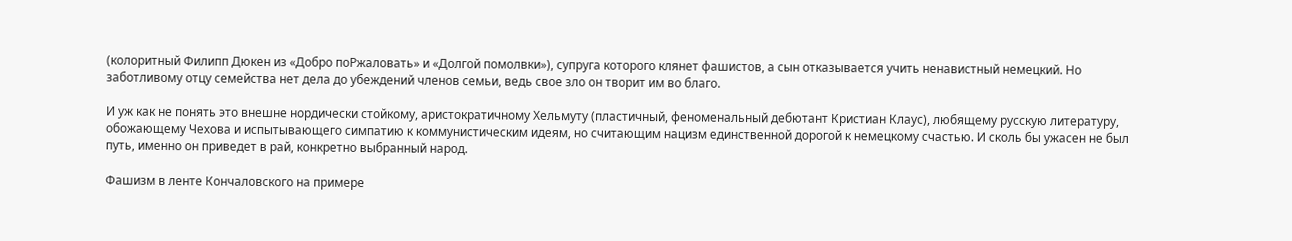(колоритный Филипп Дюкен из «Добро поРжаловать» и «Долгой помолвки»), супруга которого клянет фашистов, а сын отказывается учить ненавистный немецкий. Но заботливому отцу семейства нет дела до убеждений членов семьи, ведь свое зло он творит им во благо.

И уж как не понять это внешне нордически стойкому, аристократичному Хельмуту (пластичный, феноменальный дебютант Кристиан Клаус), любящему русскую литературу, обожающему Чехова и испытывающего симпатию к коммунистическим идеям, но считающим нацизм единственной дорогой к немецкому счастью. И сколь бы ужасен не был путь, именно он приведет в рай, конкретно выбранный народ.

Фашизм в ленте Кончаловского на примере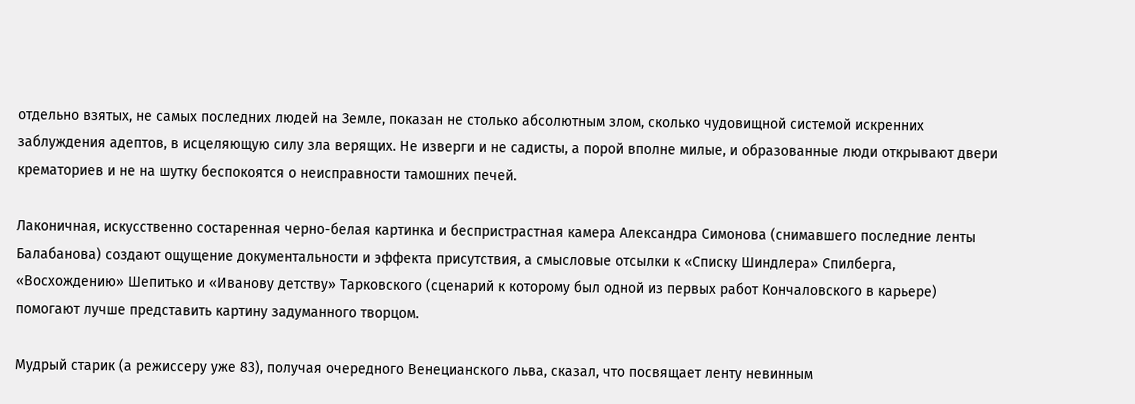отдельно взятых, не самых последних людей на Земле, показан не столько абсолютным злом, сколько чудовищной системой искренних заблуждения адептов, в исцеляющую силу зла верящих. Не изверги и не садисты, а порой вполне милые, и образованные люди открывают двери крематориев и не на шутку беспокоятся о неисправности тамошних печей.

Лаконичная, искусственно состаренная черно-белая картинка и беспристрастная камера Александра Симонова (снимавшего последние ленты Балабанова) создают ощущение документальности и эффекта присутствия, а смысловые отсылки к «Списку Шиндлера» Спилберга, «Восхождению» Шепитько и «Иванову детству» Тарковского (сценарий к которому был одной из первых работ Кончаловского в карьере) помогают лучше представить картину задуманного творцом.

Мудрый старик (а режиссеру уже 83), получая очередного Венецианского льва, сказал, что посвящает ленту невинным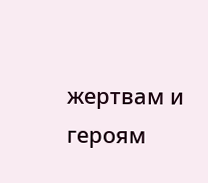жертвам и героям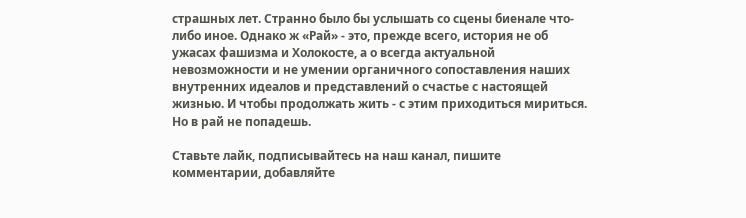страшных лет. Странно было бы услышать со сцены биенале что-либо иное. Однако ж «Рай» - это, прежде всего, история не об ужасах фашизма и Холокосте, а о всегда актуальной невозможности и не умении органичного сопоставления наших внутренних идеалов и представлений о счастье с настоящей жизнью. И чтобы продолжать жить - с этим приходиться мириться. Но в рай не попадешь.

Ставьте лайк, подписывайтесь на наш канал, пишите комментарии, добавляйте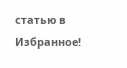статью в Избранное!